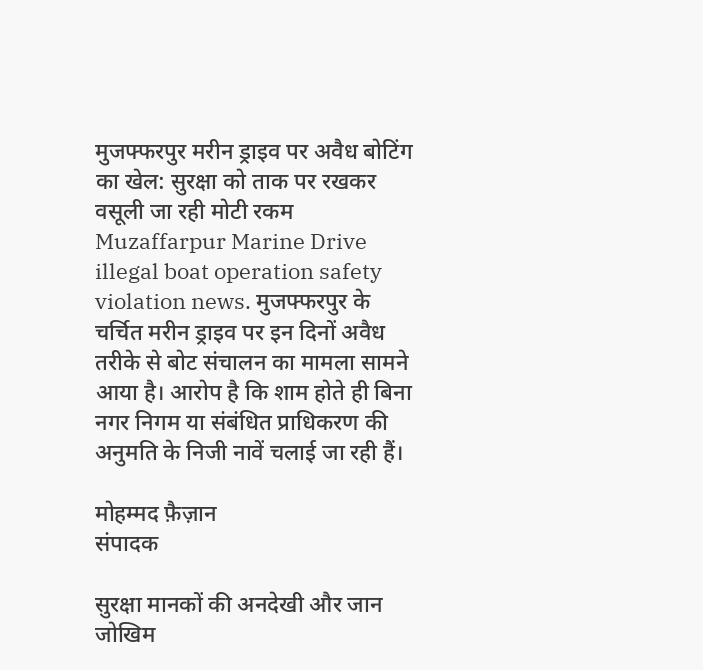मुजफ्फरपुर मरीन ड्राइव पर अवैध बोटिंग का खेल: सुरक्षा को ताक पर रखकर वसूली जा रही मोटी रकम
Muzaffarpur Marine Drive illegal boat operation safety violation news. मुजफ्फरपुर के चर्चित मरीन ड्राइव पर इन दिनों अवैध तरीके से बोट संचालन का मामला सामने आया है। आरोप है कि शाम होते ही बिना नगर निगम या संबंधित प्राधिकरण की अनुमति के निजी नावें चलाई जा रही हैं।

मोहम्मद फ़ैज़ान
संपादक

सुरक्षा मानकों की अनदेखी और जान जोखिम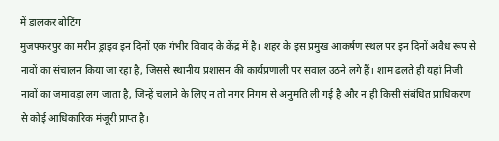में डालकर बोटिंग
मुजफ्फरपुर का मरीन ड्राइव इन दिनों एक गंभीर विवाद के केंद्र में है। शहर के इस प्रमुख आकर्षण स्थल पर इन दिनों अवैध रूप से नावों का संचालन किया जा रहा है, जिससे स्थानीय प्रशासन की कार्यप्रणाली पर सवाल उठने लगे हैं। शाम ढलते ही यहां निजी नावों का जमावड़ा लग जाता है, जिन्हें चलाने के लिए न तो नगर निगम से अनुमति ली गई है और न ही किसी संबंधित प्राधिकरण से कोई आधिकारिक मंजूरी प्राप्त है।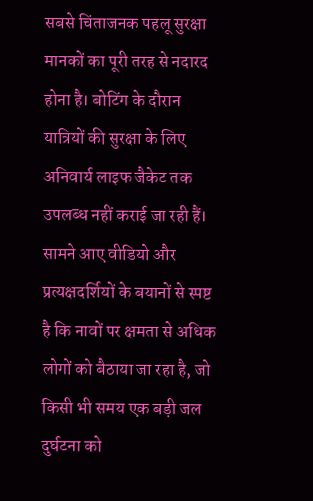सबसे चिंताजनक पहलू सुरक्षा मानकों का पूरी तरह से नदारद होना है। बोटिंग के दौरान यात्रियों की सुरक्षा के लिए अनिवार्य लाइफ जैकेट तक उपलब्ध नहीं कराई जा रही हैं। सामने आए वीडियो और प्रत्यक्षदर्शियों के बयानों से स्पष्ट है कि नावों पर क्षमता से अधिक लोगों को बैठाया जा रहा है, जो किसी भी समय एक बड़ी जल दुर्घटना को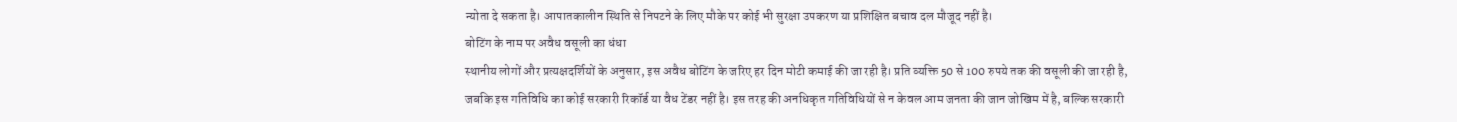न्योता दे सकता है। आपातकालीन स्थिति से निपटने के लिए मौके पर कोई भी सुरक्षा उपकरण या प्रशिक्षित बचाव दल मौजूद नहीं है।
बोटिंग के नाम पर अवैध वसूली का धंधा
स्थानीय लोगों और प्रत्यक्षदर्शियों के अनुसार, इस अवैध बोटिंग के जरिए हर दिन मोटी कमाई की जा रही है। प्रति व्यक्ति 50 से 100 रुपये तक की वसूली की जा रही है, जबकि इस गतिविधि का कोई सरकारी रिकॉर्ड या वैध टेंडर नहीं है। इस तरह की अनधिकृत गतिविधियों से न केवल आम जनता की जान जोखिम में है, बल्कि सरकारी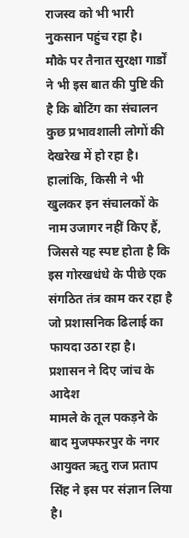राजस्व को भी भारी नुकसान पहुंच रहा है।
मौके पर तैनात सुरक्षा गार्डों ने भी इस बात की पुष्टि की है कि बोटिंग का संचालन कुछ प्रभावशाली लोगों की देखरेख में हो रहा है। हालांकि, किसी ने भी खुलकर इन संचालकों के नाम उजागर नहीं किए हैं, जिससे यह स्पष्ट होता है कि इस गोरखधंधे के पीछे एक संगठित तंत्र काम कर रहा है जो प्रशासनिक ढिलाई का फायदा उठा रहा है।
प्रशासन ने दिए जांच के आदेश
मामले के तूल पकड़ने के बाद मुजफ्फरपुर के नगर आयुक्त ऋतु राज प्रताप सिंह ने इस पर संज्ञान लिया है।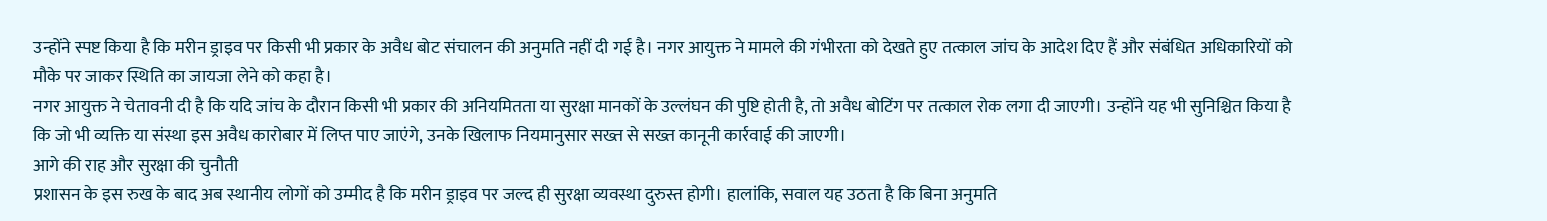उन्होंने स्पष्ट किया है कि मरीन ड्राइव पर किसी भी प्रकार के अवैध बोट संचालन की अनुमति नहीं दी गई है। नगर आयुक्त ने मामले की गंभीरता को देखते हुए तत्काल जांच के आदेश दिए हैं और संबंधित अधिकारियों को मौके पर जाकर स्थिति का जायजा लेने को कहा है।
नगर आयुक्त ने चेतावनी दी है कि यदि जांच के दौरान किसी भी प्रकार की अनियमितता या सुरक्षा मानकों के उल्लंघन की पुष्टि होती है, तो अवैध बोटिंग पर तत्काल रोक लगा दी जाएगी। उन्होंने यह भी सुनिश्चित किया है कि जो भी व्यक्ति या संस्था इस अवैध कारोबार में लिप्त पाए जाएंगे, उनके खिलाफ नियमानुसार सख्त से सख्त कानूनी कार्रवाई की जाएगी।
आगे की राह और सुरक्षा की चुनौती
प्रशासन के इस रुख के बाद अब स्थानीय लोगों को उम्मीद है कि मरीन ड्राइव पर जल्द ही सुरक्षा व्यवस्था दुरुस्त होगी। हालांकि, सवाल यह उठता है कि बिना अनुमति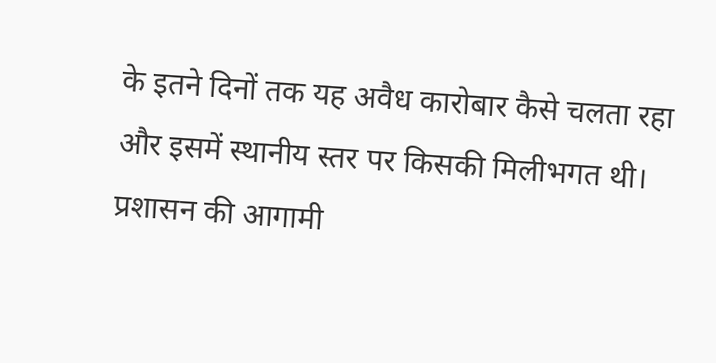के इतने दिनों तक यह अवैध कारोबार कैसे चलता रहा और इसमें स्थानीय स्तर पर किसकी मिलीभगत थी। प्रशासन की आगामी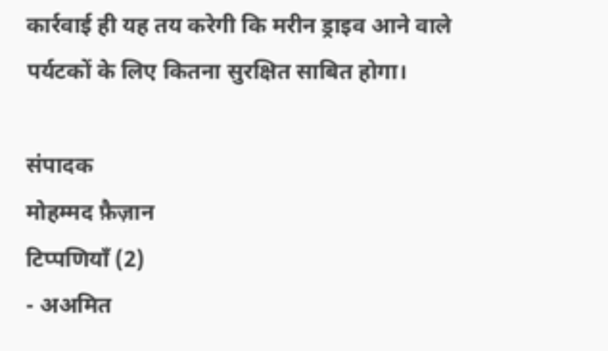कार्रवाई ही यह तय करेगी कि मरीन ड्राइव आने वाले पर्यटकों के लिए कितना सुरक्षित साबित होगा।

संपादक
मोहम्मद फ़ैज़ान
टिप्पणियाँ (2)
- अअमित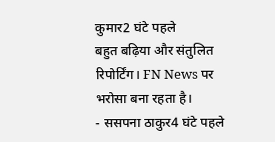कुमार2 घंटे पहले
बहुत बढ़िया और संतुलित रिपोर्टिंग। FN News पर भरोसा बना रहता है।
- ससपना ठाकुर4 घंटे पहले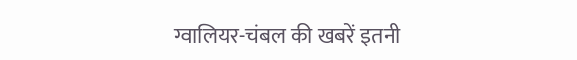ग्वालियर-चंबल की खबरें इतनी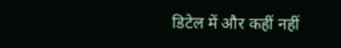डिटेल में और कहीं नहीं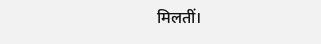मिलतीं।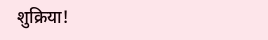शुक्रिया!